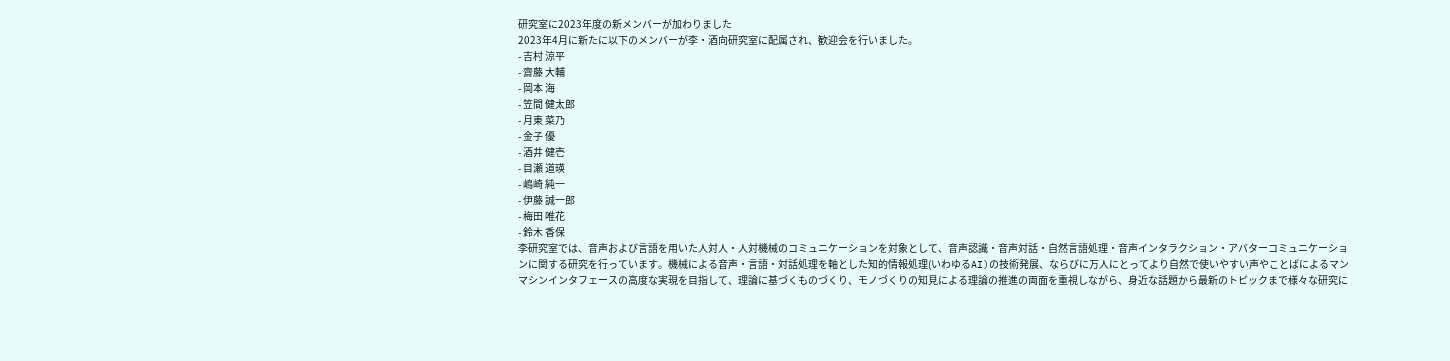研究室に2023年度の新メンバーが加わりました
2023年4月に新たに以下のメンバーが李・酒向研究室に配属され、歓迎会を行いました。
- 吉村 涼平
- 齋藤 大輔
- 岡本 海
- 笠間 健太郎
- 月東 菜乃
- 金子 優
- 酒井 健壱
- 目瀬 道瑛
- 嶋崎 純一
- 伊藤 誠一郎
- 梅田 唯花
- 鈴木 香保
李研究室では、音声および言語を用いた人対人・人対機械のコミュニケーションを対象として、音声認識・音声対話・自然言語処理・音声インタラクション・アバターコミュニケーションに関する研究を行っています。機械による音声・言語・対話処理を軸とした知的情報処理(いわゆるAI)の技術発展、ならびに万人にとってより自然で使いやすい声やことばによるマンマシンインタフェースの高度な実現を目指して、理論に基づくものづくり、モノづくりの知見による理論の推進の両面を重視しながら、身近な話題から最新のトピックまで様々な研究に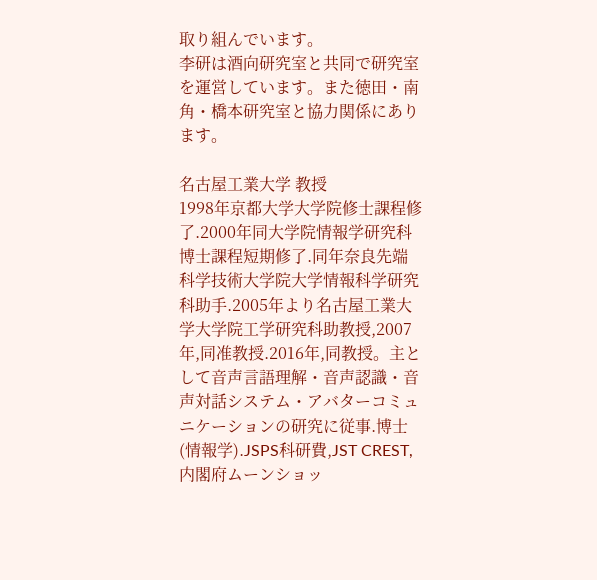取り組んでいます。
李研は酒向研究室と共同で研究室を運営しています。また徳田・南角・橋本研究室と協力関係にあります。

名古屋工業大学 教授
1998年京都大学大学院修士課程修了.2000年同大学院情報学研究科博士課程短期修了.同年奈良先端科学技術大学院大学情報科学研究科助手.2005年より名古屋工業大学大学院工学研究科助教授,2007年,同准教授.2016年,同教授。主として音声言語理解・音声認識・音声対話システム・アバターコミュニケーションの研究に従事.博士(情報学).JSPS科研費,JST CREST,内閣府ムーンショッ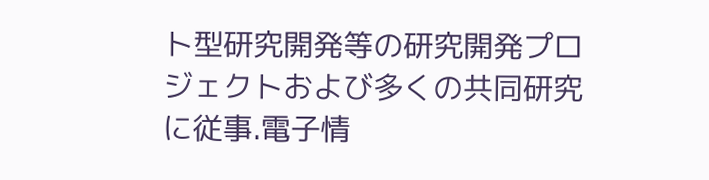ト型研究開発等の研究開発プロジェクトおよび多くの共同研究に従事.電子情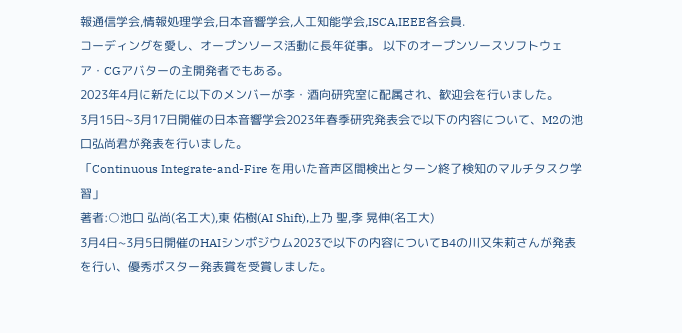報通信学会,情報処理学会,日本音響学会,人工知能学会,ISCA,IEEE各会員.
コーディングを愛し、オープンソース活動に長年従事。 以下のオープンソースソフトウェア・CGアバターの主開発者でもある。
2023年4月に新たに以下のメンバーが李・酒向研究室に配属され、歓迎会を行いました。
3月15日~3月17日開催の日本音響学会2023年春季研究発表会で以下の内容について、M2の池口弘尚君が発表を行いました。
「Continuous Integrate-and-Fire を用いた音声区間検出とターン終了検知のマルチタスク学習」
著者:○池口 弘尚(名工大),東 佑樹(AI Shift),上乃 聖,李 晃伸(名工大)
3月4日~3月5日開催のHAIシンポジウム2023で以下の内容についてB4の川又朱莉さんが発表を行い、優秀ポスター発表賞を受賞しました。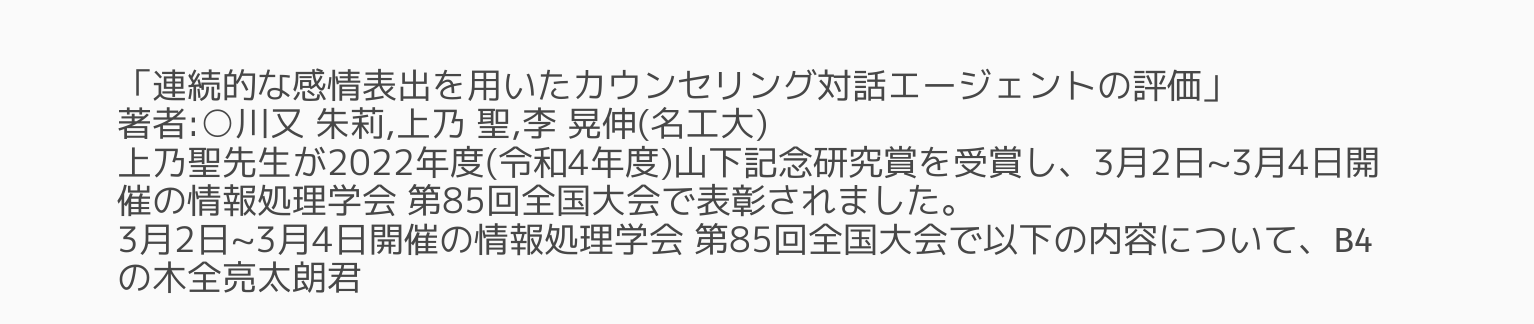「連続的な感情表出を用いたカウンセリング対話エージェントの評価」
著者:○川又 朱莉,上乃 聖,李 晃伸(名工大)
上乃聖先生が2022年度(令和4年度)山下記念研究賞を受賞し、3月2日~3月4日開催の情報処理学会 第85回全国大会で表彰されました。
3月2日~3月4日開催の情報処理学会 第85回全国大会で以下の内容について、B4の木全亮太朗君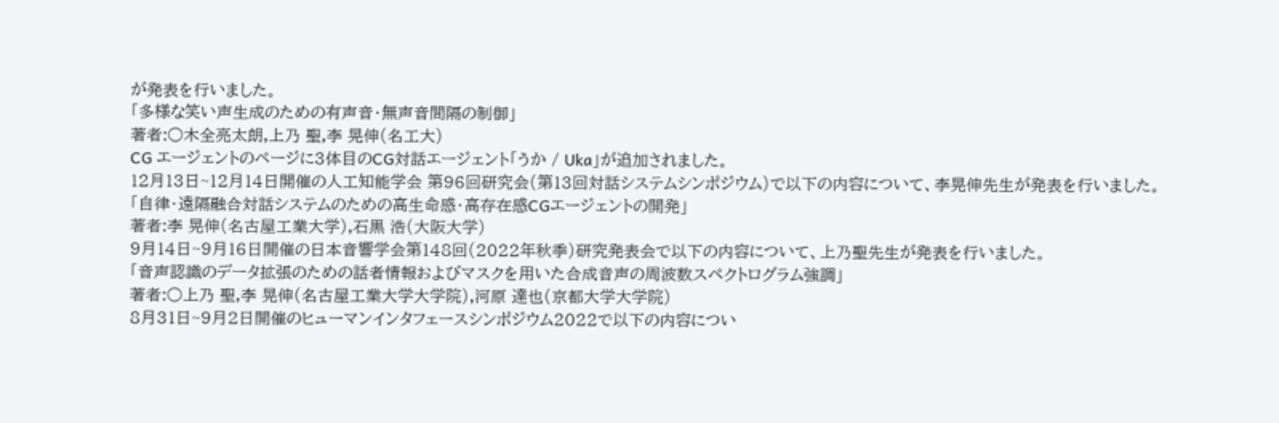が発表を行いました。
「多様な笑い声生成のための有声音・無声音間隔の制御」
著者:○木全亮太朗,上乃 聖,李 晃伸(名工大)
CG エージェントのページに3体目のCG対話エージェント「うか / Uka」が追加されました。
12月13日~12月14日開催の人工知能学会 第96回研究会(第13回対話システムシンポジウム)で以下の内容について、李晃伸先生が発表を行いました。
「自律・遠隔融合対話システムのための高生命感・高存在感CGエージェントの開発」
著者:李 晃伸(名古屋工業大学),石黒 浩(大阪大学)
9月14日~9月16日開催の日本音響学会第148回(2022年秋季)研究発表会で以下の内容について、上乃聖先生が発表を行いました。
「音声認識のデータ拡張のための話者情報およびマスクを用いた合成音声の周波数スペクトログラム強調」
著者:○上乃 聖,李 晃伸(名古屋工業大学大学院),河原 達也(京都大学大学院)
8月31日~9月2日開催のヒューマンインタフェースシンポジウム2022で以下の内容につい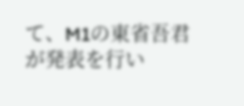て、M1の東省吾君が発表を行い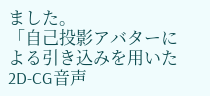ました。
「自己投影アバターによる引き込みを用いた2D-CG音声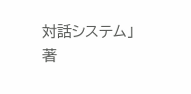対話システム」
著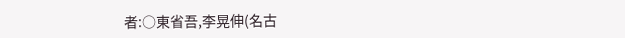者:○東省吾,李晃伸(名古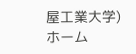屋工業大学)
ホーム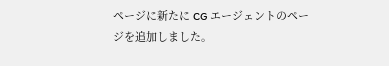ページに新たに CG エージェントのページを追加しました。